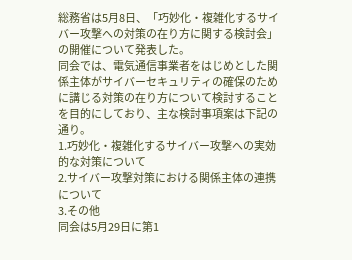総務省は5月8日、「巧妙化・複雑化するサイバー攻撃への対策の在り方に関する検討会」の開催について発表した。
同会では、電気通信事業者をはじめとした関係主体がサイバーセキュリティの確保のために講じる対策の在り方について検討することを目的にしており、主な検討事項案は下記の通り。
1.巧妙化・複雑化するサイバー攻撃への実効的な対策について
2.サイバー攻撃対策における関係主体の連携について
3.その他
同会は5月29日に第1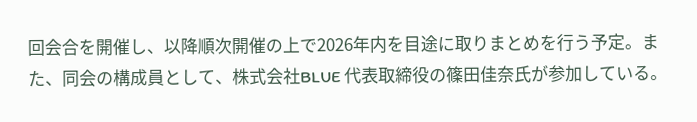回会合を開催し、以降順次開催の上で2026年内を目途に取りまとめを行う予定。また、同会の構成員として、株式会社BLUE 代表取締役の篠田佳奈氏が参加している。